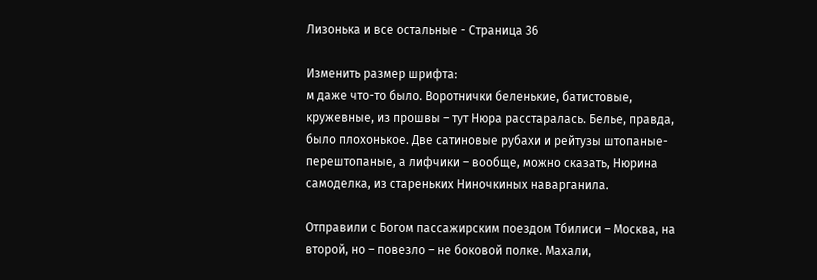Лизонька и все остальные - Страница 36

Изменить размер шрифта:
м даже что-то было. Воротнички беленькие, батистовые, кружевные, из прошвы – тут Нюра расстаралась. Белье, правда, было плохонькое. Две сатиновые рубахи и рейтузы штопаные-перештопаные, а лифчики – вообще, можно сказать, Нюрина самоделка, из стареньких Ниночкиных наварганила.

Отправили с Богом пассажирским поездом Тбилиси – Москва, на второй, но – повезло – не боковой полке. Махали,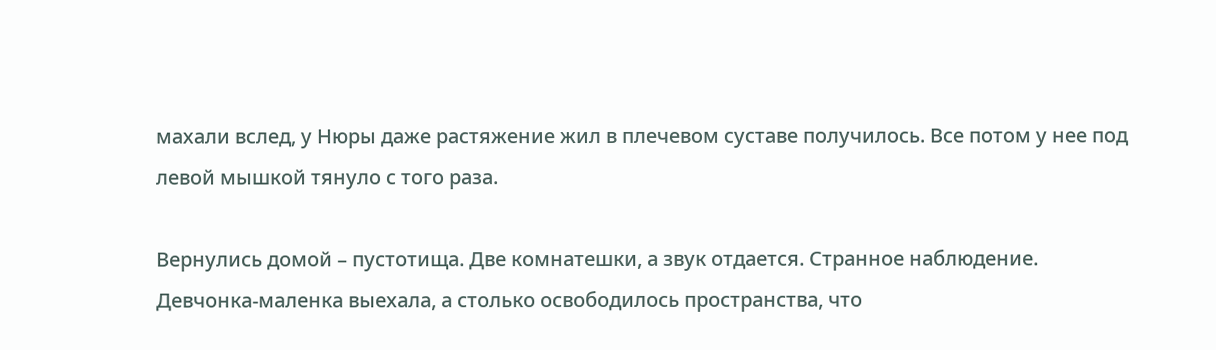махали вслед, у Нюры даже растяжение жил в плечевом суставе получилось. Все потом у нее под левой мышкой тянуло с того раза.

Вернулись домой – пустотища. Две комнатешки, а звук отдается. Странное наблюдение. Девчонка-маленка выехала, а столько освободилось пространства, что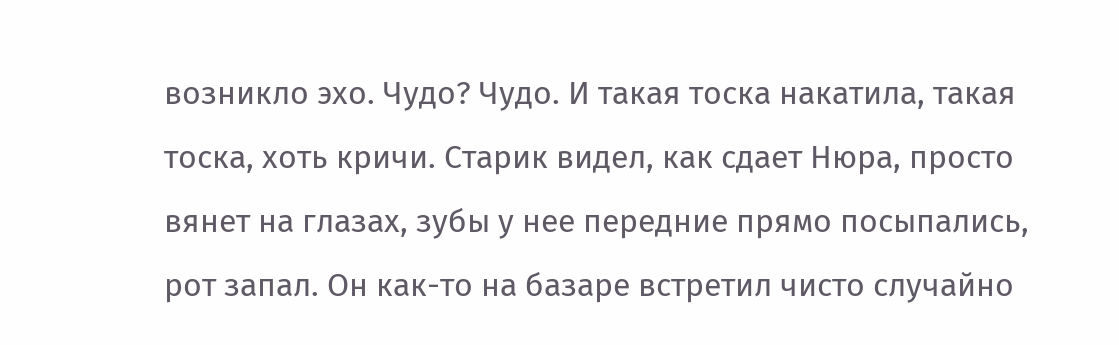возникло эхо. Чудо? Чудо. И такая тоска накатила, такая тоска, хоть кричи. Старик видел, как сдает Нюра, просто вянет на глазах, зубы у нее передние прямо посыпались, рот запал. Он как-то на базаре встретил чисто случайно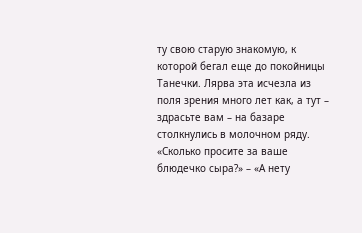ту свою старую знакомую, к которой бегал еще до покойницы Танечки. Лярва эта исчезла из поля зрения много лет как, а тут – здрасьте вам – на базаре столкнулись в молочном ряду. «Сколько просите за ваше блюдечко сыра?» – «А нету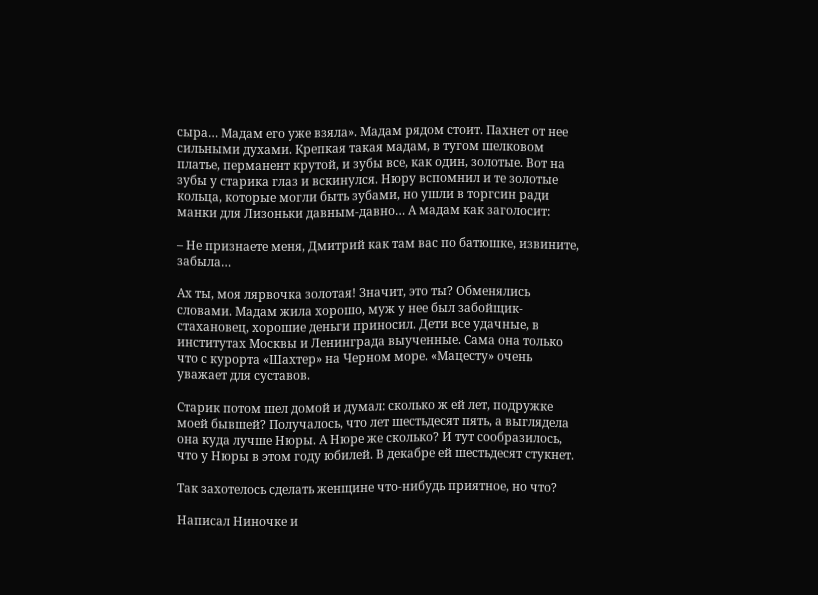сыра… Мадам его уже взяла». Мадам рядом стоит. Пахнет от нее сильными духами. Крепкая такая мадам, в тугом шелковом платье, перманент крутой, и зубы все, как один, золотые. Вот на зубы у старика глаз и вскинулся. Нюру вспомнил и те золотые кольца, которые могли быть зубами, но ушли в торгсин ради манки для Лизоньки давным-давно… А мадам как заголосит:

– Не признаете меня, Дмитрий как там вас по батюшке, извините, забыла…

Ах ты, моя лярвочка золотая! Значит, это ты? Обменялись словами. Мадам жила хорошо, муж у нее был забойщик-стахановец, хорошие деньги приносил. Дети все удачные, в институтах Москвы и Ленинграда выученные. Сама она только что с курорта «Шахтер» на Черном море. «Мацесту» очень уважает для суставов.

Старик потом шел домой и думал: сколько ж ей лет, подружке моей бывшей? Получалось, что лет шестьдесят пять, а выглядела она куда лучше Нюры. А Нюре же сколько? И тут сообразилось, что у Нюры в этом году юбилей. В декабре ей шестьдесят стукнет.

Так захотелось сделать женщине что-нибудь приятное, но что?

Написал Ниночке и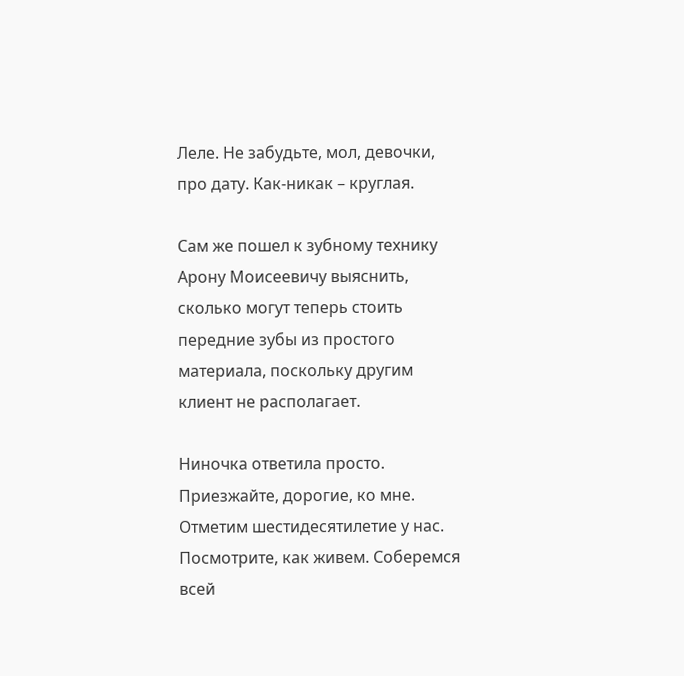Леле. Не забудьте, мол, девочки, про дату. Как-никак – круглая.

Сам же пошел к зубному технику Арону Моисеевичу выяснить, сколько могут теперь стоить передние зубы из простого материала, поскольку другим клиент не располагает.

Ниночка ответила просто. Приезжайте, дорогие, ко мне. Отметим шестидесятилетие у нас. Посмотрите, как живем. Соберемся всей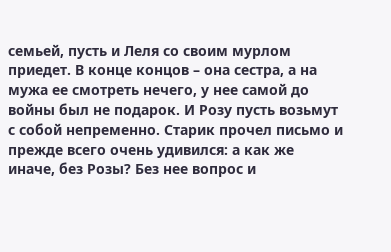семьей, пусть и Леля со своим мурлом приедет. В конце концов – она сестра, а на мужа ее смотреть нечего, у нее самой до войны был не подарок. И Розу пусть возьмут с собой непременно. Старик прочел письмо и прежде всего очень удивился: а как же иначе, без Розы? Без нее вопрос и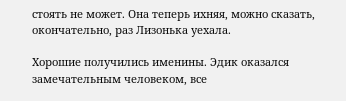стоять не может. Она теперь ихняя, можно сказать, окончательно, раз Лизонька уехала.

Хорошие получились именины. Эдик оказался замечательным человеком, все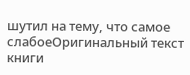шутил на тему, что самое слабоеОригинальный текст книги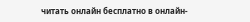читать онлайн бесплатно в онлайн-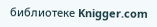библиотеке Knigger.com